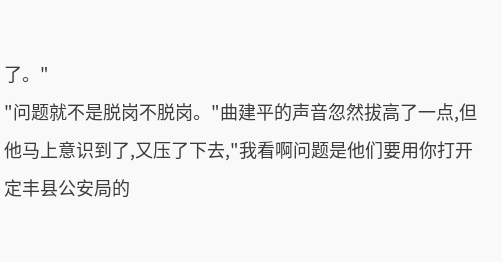了。"
"问题就不是脱岗不脱岗。"曲建平的声音忽然拔高了一点,但他马上意识到了,又压了下去,"我看啊问题是他们要用你打开定丰县公安局的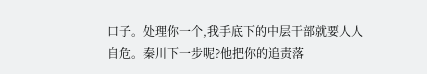口子。处理你一个,我手底下的中层干部就要人人自危。秦川下一步呢?他把你的追责落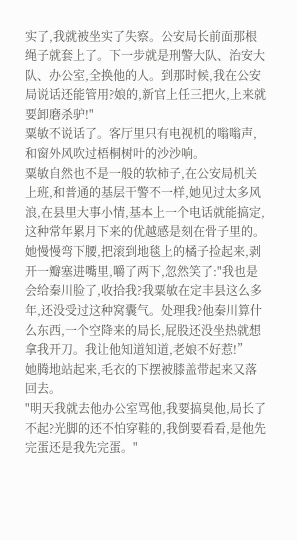实了,我就被坐实了失察。公安局长前面那根绳子就套上了。下一步就是刑警大队、治安大队、办公室,全换他的人。到那时候,我在公安局说话还能管用?娘的,新官上任三把火,上来就要卸磨杀驴!"
粟敏不说话了。客厅里只有电视机的嗡嗡声,和窗外风吹过梧桐树叶的沙沙响。
粟敏自然也不是一般的软柿子,在公安局机关上班,和普通的基层干警不一样,她见过太多风浪,在县里大事小情,基本上一个电话就能搞定,这种常年累月下来的优越感是刻在骨子里的。她慢慢弯下腰,把滚到地毯上的橘子捡起来,剥开一瓣塞进嘴里,嚼了两下,忽然笑了:"我也是会给秦川脸了,收拾我?我粟敏在定丰县这么多年,还没受过这种窝囊气。处理我?他秦川算什么东西,一个空降来的局长,屁股还没坐热就想拿我开刀。我让他知道知道,老娘不好惹!”
她腾地站起来,毛衣的下摆被膝盖带起来又落回去。
"明天我就去他办公室骂他,我要搞臭他,局长了不起?光脚的还不怕穿鞋的,我倒要看看,是他先完蛋还是我先完蛋。"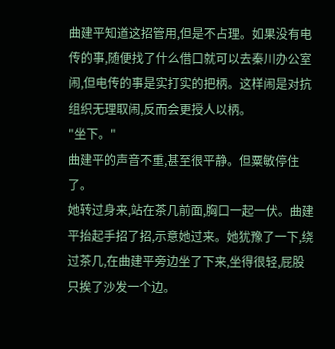曲建平知道这招管用,但是不占理。如果没有电传的事,随便找了什么借口就可以去秦川办公室闹,但电传的事是实打实的把柄。这样闹是对抗组织无理取闹,反而会更授人以柄。
"坐下。"
曲建平的声音不重,甚至很平静。但粟敏停住了。
她转过身来,站在茶几前面,胸口一起一伏。曲建平抬起手招了招,示意她过来。她犹豫了一下,绕过茶几,在曲建平旁边坐了下来,坐得很轻,屁股只挨了沙发一个边。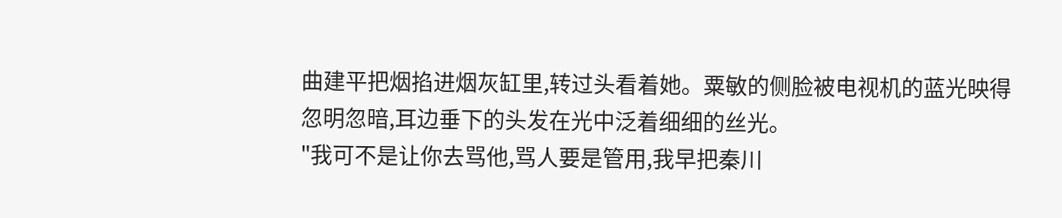曲建平把烟掐进烟灰缸里,转过头看着她。粟敏的侧脸被电视机的蓝光映得忽明忽暗,耳边垂下的头发在光中泛着细细的丝光。
"我可不是让你去骂他,骂人要是管用,我早把秦川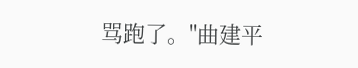骂跑了。"曲建平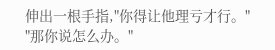伸出一根手指,"你得让他理亏才行。"
"那你说怎么办。"